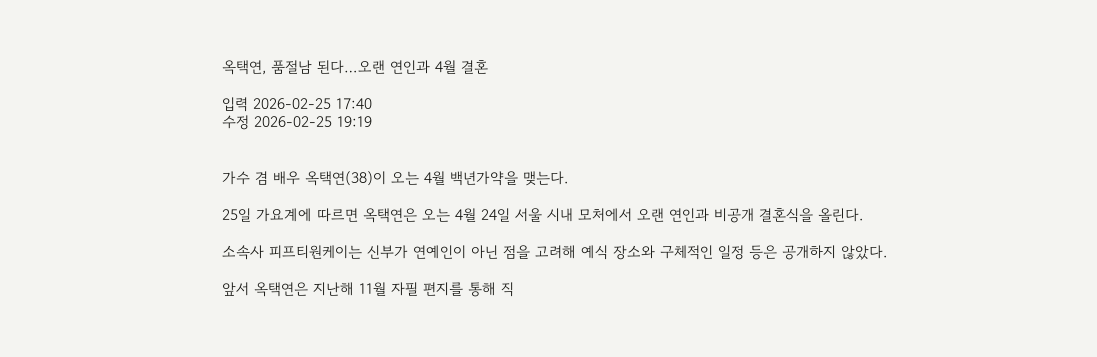옥택연, 품절남 된다…오랜 연인과 4월 결혼

입력 2026-02-25 17:40
수정 2026-02-25 19:19


가수 겸 배우 옥택연(38)이 오는 4월 백년가약을 맺는다.

25일 가요계에 따르면 옥택연은 오는 4월 24일 서울 시내 모처에서 오랜 연인과 비공개 결혼식을 올린다.

소속사 피프티원케이는 신부가 연예인이 아닌 점을 고려해 예식 장소와 구체적인 일정 등은 공개하지 않았다.

앞서 옥택연은 지난해 11월 자필 편지를 통해 직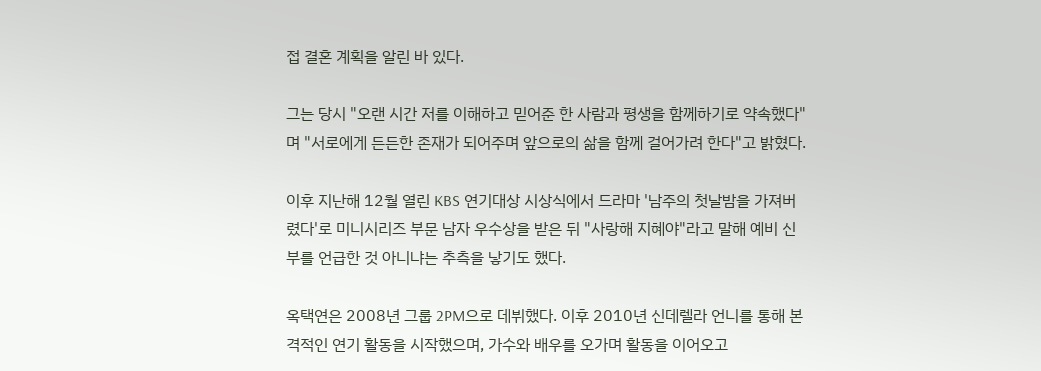접 결혼 계획을 알린 바 있다.

그는 당시 "오랜 시간 저를 이해하고 믿어준 한 사람과 평생을 함께하기로 약속했다"며 "서로에게 든든한 존재가 되어주며 앞으로의 삶을 함께 걸어가려 한다"고 밝혔다.

이후 지난해 12월 열린 KBS 연기대상 시상식에서 드라마 '남주의 첫날밤을 가져버렸다'로 미니시리즈 부문 남자 우수상을 받은 뒤 "사랑해 지혜야"라고 말해 예비 신부를 언급한 것 아니냐는 추측을 낳기도 했다.

옥택연은 2008년 그룹 2PM으로 데뷔했다. 이후 2010년 신데렐라 언니를 통해 본격적인 연기 활동을 시작했으며, 가수와 배우를 오가며 활동을 이어오고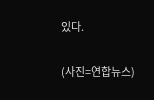있다.

(사진=연합뉴스)